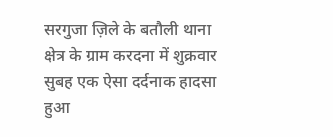सरगुजा ज़िले के बतौली थाना क्षेत्र के ग्राम करदना में शुक्रवार सुबह एक ऐसा दर्दनाक हादसा हुआ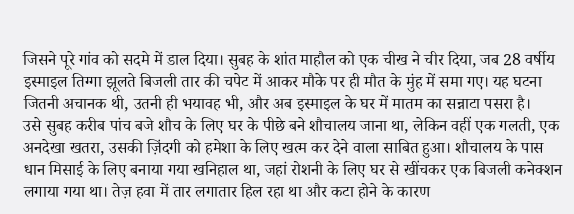जिसने पूरे गांव को सदमे में डाल दिया। सुबह के शांत माहौल को एक चीख ने चीर दिया, जब 28 वर्षीय इस्माइल तिग्गा झूलते बिजली तार की चपेट में आकर मौके पर ही मौत के मुंह में समा गए। यह घटना जितनी अचानक थी, उतनी ही भयावह भी, और अब इस्माइल के घर में मातम का सन्नाटा पसरा है।
उसे सुबह करीब पांच बजे शौच के लिए घर के पीछे बने शौचालय जाना था, लेकिन वहीं एक गलती, एक अनदेखा खतरा, उसकी ज़िंदगी को हमेशा के लिए खत्म कर देने वाला साबित हुआ। शौचालय के पास धान मिसाई के लिए बनाया गया खनिहाल था, जहां रोशनी के लिए घर से खींचकर एक बिजली कनेक्शन लगाया गया था। तेज़ हवा में तार लगातार हिल रहा था और कटा होने के कारण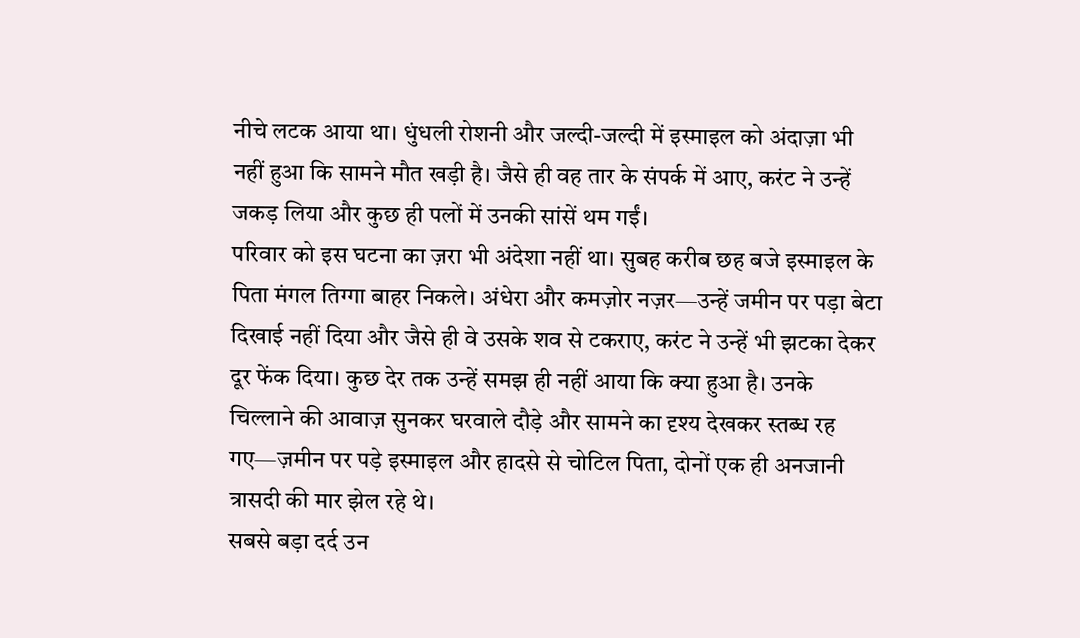नीचे लटक आया था। धुंधली रोशनी और जल्दी-जल्दी में इस्माइल को अंदाज़ा भी नहीं हुआ कि सामने मौत खड़ी है। जैसे ही वह तार के संपर्क में आए, करंट ने उन्हें जकड़ लिया और कुछ ही पलों में उनकी सांसें थम गईं।
परिवार को इस घटना का ज़रा भी अंदेशा नहीं था। सुबह करीब छह बजे इस्माइल के पिता मंगल तिग्गा बाहर निकले। अंधेरा और कमज़ोर नज़र—उन्हें जमीन पर पड़ा बेटा दिखाई नहीं दिया और जैसे ही वे उसके शव से टकराए, करंट ने उन्हें भी झटका देकर दूर फेंक दिया। कुछ देर तक उन्हें समझ ही नहीं आया कि क्या हुआ है। उनके चिल्लाने की आवाज़ सुनकर घरवाले दौड़े और सामने का दृश्य देखकर स्तब्ध रह गए—ज़मीन पर पड़े इस्माइल और हादसे से चोटिल पिता, दोनों एक ही अनजानी त्रासदी की मार झेल रहे थे।
सबसे बड़ा दर्द उन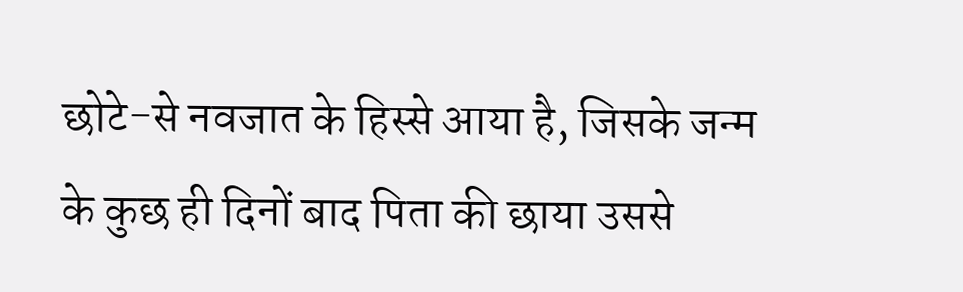छोटे-से नवजात के हिस्से आया है, जिसके जन्म के कुछ ही दिनों बाद पिता की छाया उससे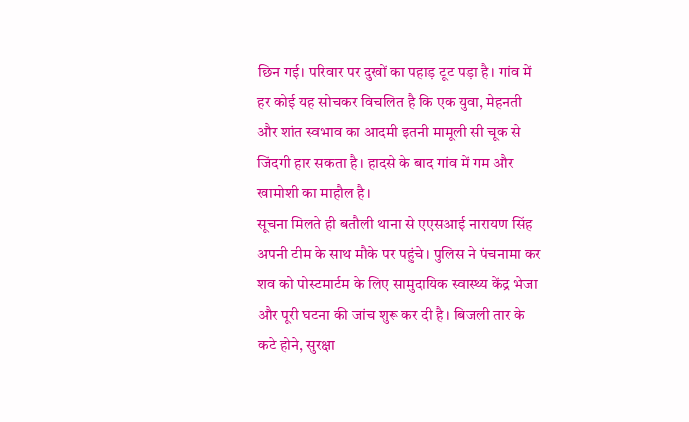छिन गई। परिवार पर दुखों का पहाड़ टूट पड़ा है। गांव में हर कोई यह सोचकर विचलित है कि एक युवा, मेहनती और शांत स्वभाव का आदमी इतनी मामूली सी चूक से जिंदगी हार सकता है। हादसे के बाद गांव में गम और खामोशी का माहौल है।
सूचना मिलते ही बतौली थाना से एएसआई नारायण सिंह अपनी टीम के साथ मौके पर पहुंचे। पुलिस ने पंचनामा कर शव को पोस्टमार्टम के लिए सामुदायिक स्वास्थ्य केंद्र भेजा और पूरी घटना की जांच शुरू कर दी है। बिजली तार के कटे होने, सुरक्षा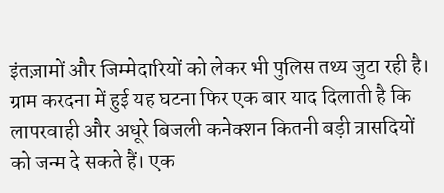इंतज़ामों और जिम्मेदारियों को लेकर भी पुलिस तथ्य जुटा रही है।
ग्राम करदना में हुई यह घटना फिर एक बार याद दिलाती है कि लापरवाही और अधूरे बिजली कनेक्शन कितनी बड़ी त्रासदियों को जन्म दे सकते हैं। एक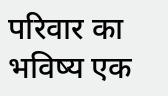परिवार का भविष्य एक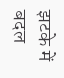झटके में बदल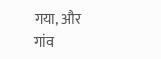गया, और गांव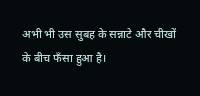अभी भी उस सुबह के सन्नाटे और चीखों के बीच फँसा हुआ है।